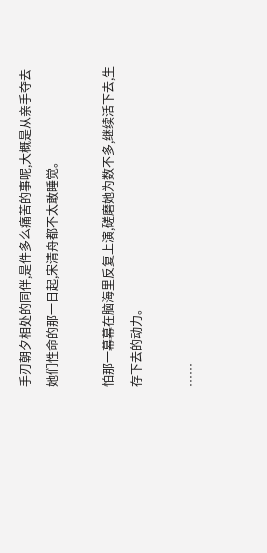手刃朝夕相处的同伴,是件多么痛苦的事呢,大概是从亲手夺去她们性命的那一日起,宋清舟都不太敢睡觉。

怕那一幕幕在脑海里反复上演,磋磨她为数不多,继续活下去,生存下去的动力。

……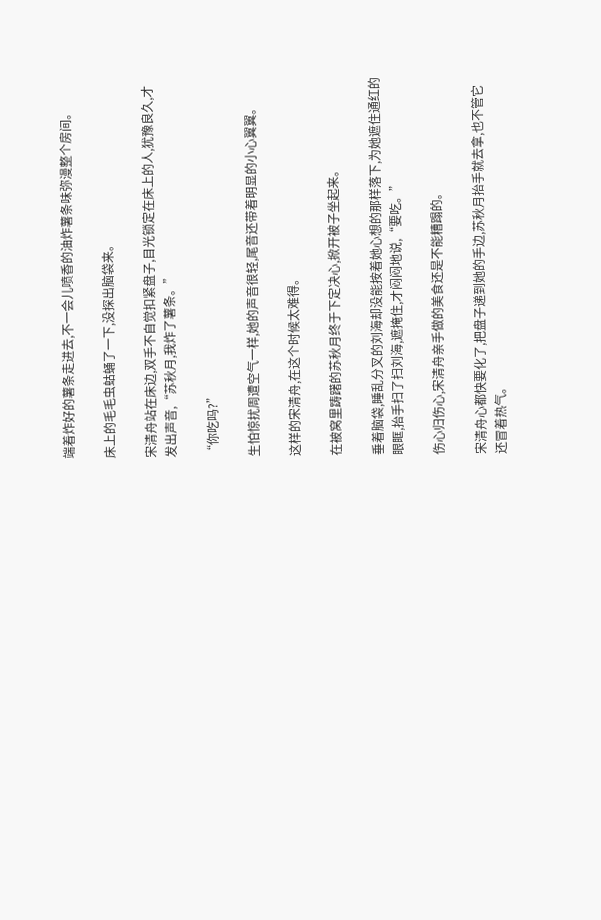端着炸好的薯条走进去,不一会儿喷香的油炸薯条味弥漫整个房间。

床上的毛毛虫蛄蛹了一下,没探出脑袋来。

宋清舟站在床边,双手不自觉扣紧盘子,目光锁定在床上的人,犹豫良久,才发出声音,“苏秋月,我炸了薯条。”

“你吃吗?”

生怕惊扰周遭空气一样,她的声音很轻,尾音还带着明显的小心翼翼。

这样的宋清舟,在这个时候太难得。

在被窝里踌躇的苏秋月终于下定决心,掀开被子坐起来。

垂着脑袋,睡乱分叉的刘海却没能按着她心想的那样落下,为她遮住通红的眼眶,抬手扫了扫刘海,遮掩住,才闷闷地说,“要吃。”

伤心归伤心,宋清舟亲手做的美食还是不能糟蹋的。

宋清舟心都快要化了,把盘子递到她的手边,苏秋月抬手就去拿,也不管它还冒着热气。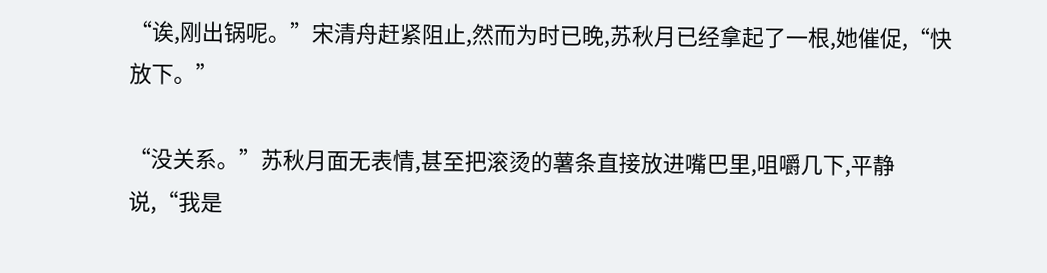“诶,刚出锅呢。”宋清舟赶紧阻止,然而为时已晚,苏秋月已经拿起了一根,她催促,“快放下。”

“没关系。”苏秋月面无表情,甚至把滚烫的薯条直接放进嘴巴里,咀嚼几下,平静说,“我是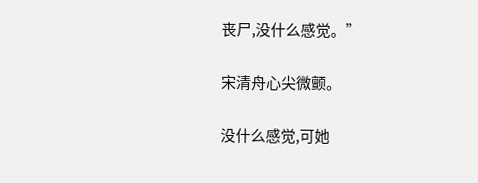丧尸,没什么感觉。”

宋清舟心尖微颤。

没什么感觉,可她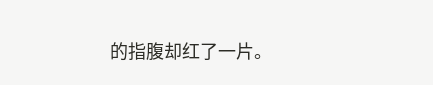的指腹却红了一片。